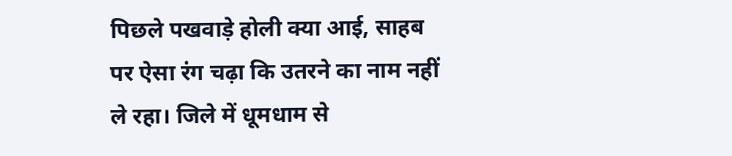पिछले पखवाड़े होली क्या आई, साहब पर ऐसा रंग चढ़ा कि उतरने का नाम नहीं ले रहा। जिले में धूमधाम से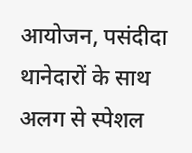आयोजन, पसंदीदा थानेदारों के साथ अलग से स्पेशल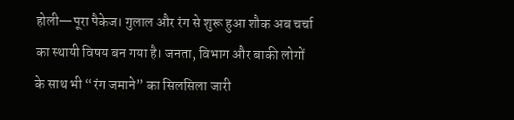होली—पूरा पैकेज। गुलाल और रंग से शुरू हुआ शौक अब चर्चा का स्थायी विषय बन गया है। जनता, विभाग और बाकी लोगों के साथ भी “रंग जमाने” का सिलसिला जारी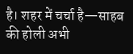है। शहर में चर्चा है—साहब की होली अभी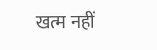खत्म नहीं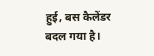हुई, बस कैलेंडर बदल गया है।